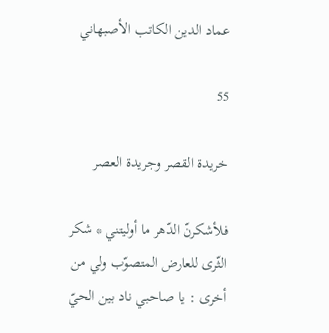عماد الدين الكاتب الأصبهاني

55

خريدة القصر وجريدة العصر

فلأشكرنّ الدّهر ما أوليتني * شكر الثّرى للعارض المتصوّب ولي من أخرى : يا صاحبي ناد بين الحيّ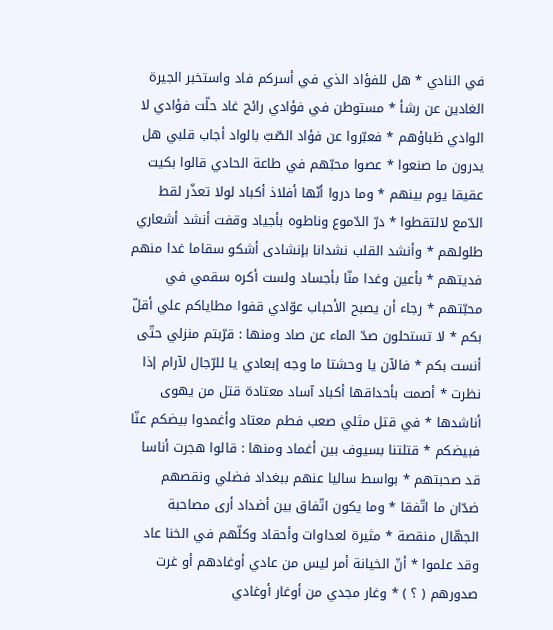في النادي * هل للفؤاد الذي في أسركم فاد واستخبر الجيرة الغادين عن رشأ * مستوطن في فؤادي رائح غاد حلّت فؤادي لا الوادي ظباؤهم * فعبّروا عن فؤاد الصّبّ بالواد أجاب قلبي هل يدرون ما صنعوا * عصوا محبّهم في طاعة الحادي قالوا بكيت عقيقا يوم بينهم * وما دروا أنّها أفلاذ أكباد لولا تعذّر لقط الدّمع لالتقطوا * درّ الدّموع وناطوه بأجياد وقفت أنشد أشعاري طلولهم * وأنشد القلب نشدانا بإنشادى أشكو سقاما غدا منهم فديتهم * بأعين وغدا منّا بأجساد ولست أكره سقمي في محبّتهم * رجاء أن يصبح الأحباب عوّادي قفوا مطاياكم علي أقلّ بكم * لا تستحلون صدّ الماء عن صاد ومنها : قرّبتم منزلي حتّى أنست بكم * فالآن يا وحشتا ما وجه إبعادي يا للرّجال لآرام إذا نظرت * أصمت بأحداقها أكباد آساد معتادة قتل من يهوى أناشدها * في قتل مثلي صعب فطم معتاد وأغمدوا بيضكم عنّا فبيضكم * قتلتنا بسيوف بين أغماد ومنها : قالوا هجرت أناسا قد صحبتهم * بواسط ساليا عنهم ببغداد فضلي ونقصهم ضدّان ما اتّفقا * وما يكون اتّفاق بين أضداد أرى مصاحبة الجهّال منقصة * مثيرة لعداوات وأحقاد وكلّهم في الخنا عاد وقد علموا * أنّ الخيانة أمر ليس من عادي أوغادهم أو غرت صدورهم ( ؟ ) * وغار مجدي من أوغار أوغادي